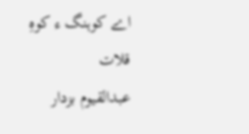اے کوہنگ ء کوہِ قلات
عبدالقیوم بزدار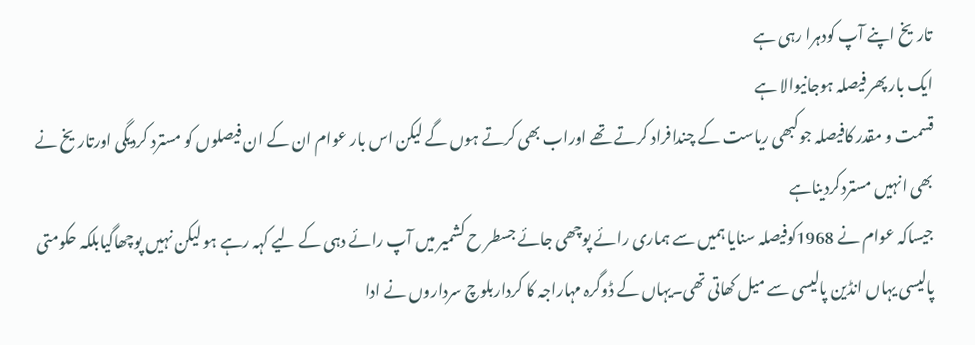تاریخ اپنے آپ کودہرا رہی ہے
ایک بار پھر فیصلہ ہوجانیوالا ہے
قسمت و مقدر کافیصلہ جوکبھی ریاست کے چندافراد کرتے تھے اوراب بھی کرتے ہوں گے لیکن اس بار عوام ان کے ان فیصلوں کو مسترد کردیگی اورتاریخ نے بھی انہیں مستردکردیناہے
جیساکہ عوام نے 1968کوفیصلہ سنایا ہمیں سے ہماری رائے پوچھی جائے جسطر ح کشمیر میں آپ رائے دہی کے لیے کہہ رہے ہو لیکن نہیں پوچھاگیابلکہ حکومتی پالیسی یہاں انڈین پالیسی سے میل کھاتی تھی۔یہاں کے ڈوگرہ مہاراجہ کا کرداربلوچ سرداروں نے ادا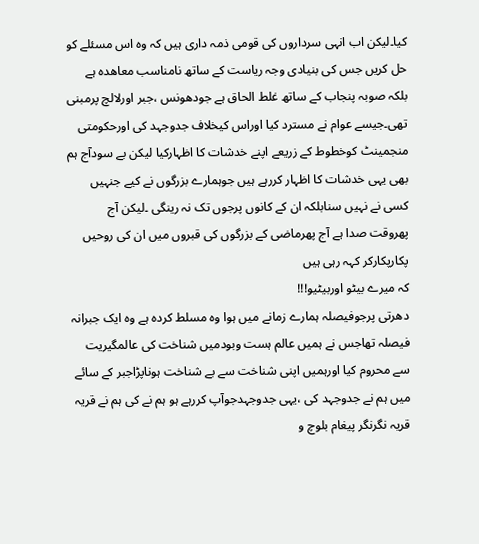کیا۔لیکن اب انہی سرداروں کی قومی ذمہ داری ہیں کہ وہ اس مسئلے کو حل کریں جس کی بنیادی وجہ ریاست کے ساتھ نامناسب معاھدہ ہے بلکہ صوبہ پنجاب کے ساتھ غلط الحاق ہے جودھونس ،جبر اورلالچ پرمبنی تھی۔جیسے عوام نے مسترد کیا اوراس کیخلاف جدوجہد کی اورحکومتی منجمینٹ کوخطوط کے زریعے اپنے خدشات کا اظہارکیا لیکن بے سودآج ہم بھی یہی خدشات کا اظہار کررہے ہیں جوہمارے بزرگوں نے کیے جنہیں کسی نے نہیں سنابلکہ ان کے کانوں پرجوں تک نہ رینگی ۔لیکن آج پھروقت صدا ہے آج پھرماضی کے بزرگوں کی قبروں میں ان کی روحیں پکارپکارکر کہہ رہی ہیں
کہ میرے بیٹو اوربیٹیو!!!
دھرتی پرجوفیصلہ ہمارے زمانے میں ہوا وہ مسلط کردہ ہے وہ ایک جبرانہ فیصلہ تھاجس نے ہمیں عالم ہست وبودمیں شناخت کی عالمگیریت سے محروم کیا اورہمیں اپنی شناخت سے بے شناخت ہوناپڑاجبر کے سائے میں ہم نے جدوجہد کی ،یہی جدوجہدجوآپ کررہے ہو ہم نے کی ہم نے قریہ قریہ نگرنگر پیغام بلوچ و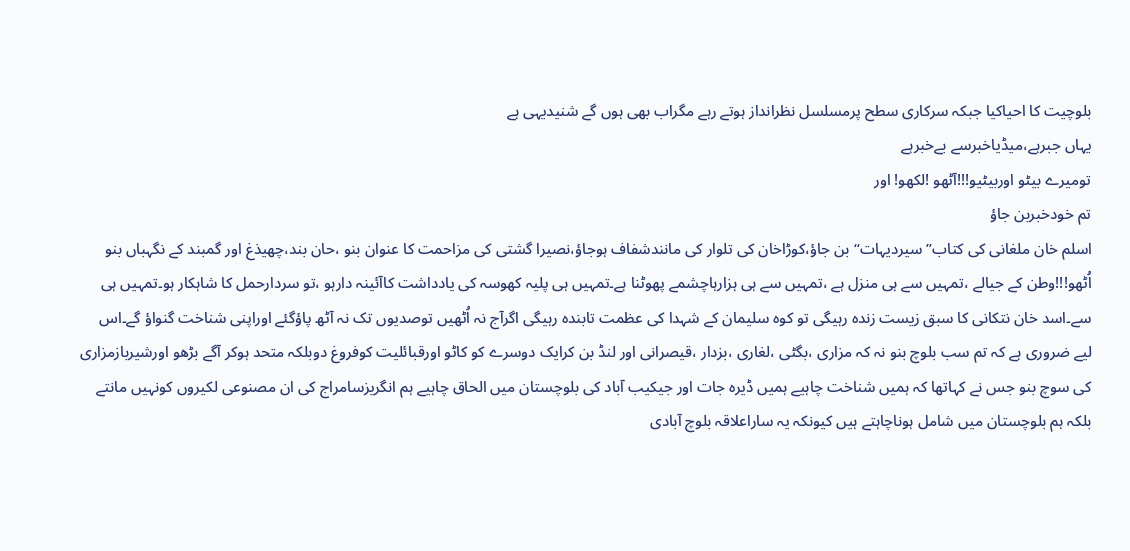بلوچیت کا احیاکیا جبکہ سرکاری سطح پرمسلسل نظرانداز ہوتے رہے مگراب بھی ہوں گے شنیدیہی ہے
یہاں جبرہے،میڈیاخبرسے بےخبرہے
تومیرے بیٹو اوربیٹیو!!!آٹھو !لکھو! اور
تم خودخبربن جاؤ
اسلم خان ملغانی کی کتاب”سیردیہات“بن جاؤ،کوڑاخان کی تلوار کی مانندشفاف ہوجاؤ،نصیرا گشتی کی مزاحمت کا عنوان بنو ،حان بند،چھیذغ اور گمبند کے نگہباں بنو
اُٹھو!!!وطن کے جیالے ،تمہیں سے ہی منزل ہے ،تمہیں سے ہی ہزارہاچشمے پھوٹنا ہے۔تمہیں ہی پلیہ کھوسہ کی یادداشت کاآئینہ دارہو ،تو سردارحمل کا شاہکار ہو۔تمہیں ہی سے۔اسد خان نتکانی کا سبق زیست زندہ رہیگی تو کوہ سلیمان کے شہدا کی عظمت تابندہ رہیگی اگرآج نہ اُٹھیں توصدیوں تک نہ آٹھ پاؤگئے اوراپنی شناخت گنواؤ گے۔اس لیے ضروری ہے کہ تم سب بلوچ بنو نہ کہ مزاری ،بگٹی ،لغاری ،بزدار ،قیصرانی اور لنڈ بن کرایک دوسرے کو کاٹو اورقبائلیت کوفروغ دوبلکہ متحد ہوکر آگے بڑھو اورشیربازمزاری کی سوچ بنو جس نے کہاتھا کہ ہمیں شناخت چاہیے ہمیں ڈیرہ جات اور جیکیب آباد کی بلوچستان میں الحاق چاہیے ہم انگریزسامراج کی ان مصنوعی لکیروں کونہیں مانتے بلکہ ہم بلوچستان میں شامل ہوناچاہتے ہیں کیونکہ یہ ساراعلاقہ بلوچ آبادی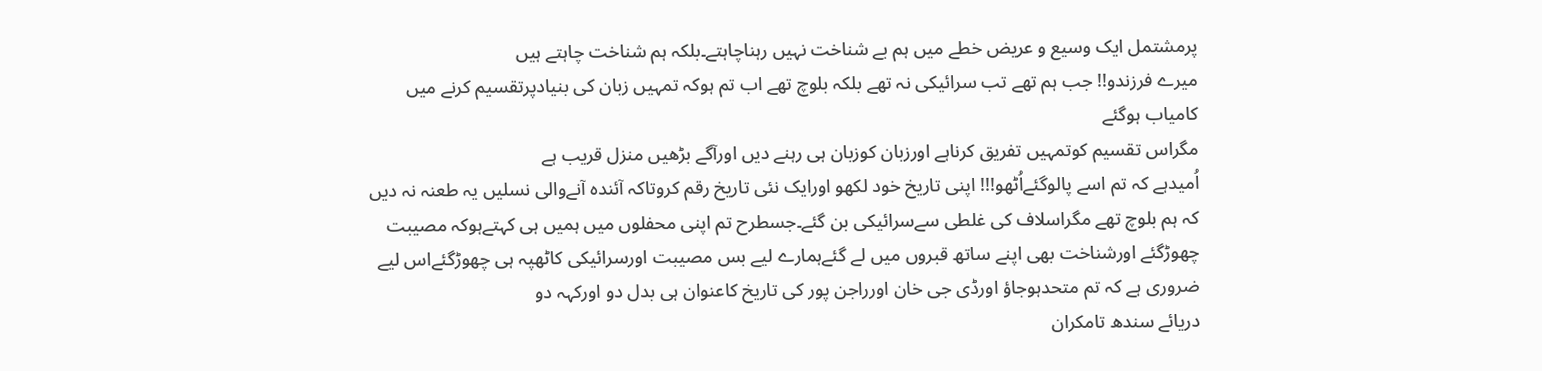پرمشتمل ایک وسیع و عریض خطے میں ہم بے شناخت نہیں رہناچاہتے۔بلکہ ہم شناخت چاہتے ہیں
میرے فرزندو!! جب ہم تھے تب سرائیکی نہ تھے بلکہ بلوچ تھے اب تم ہوکہ تمہیں زبان کی بنیادپرتقسیم کرنے میں کامیاب ہوگئے
مگراس تقسیم کوتمہیں تفریق کرناہے اورزبان کوزبان ہی رہنے دیں اورآگے بڑھیں منزل قریب ہے
اُمیدہے کہ تم اسے پالوگئےاُٹھو!!! اپنی تاریخ خود لکھو اورایک نئی تاریخ رقم کروتاکہ آئندہ آنےوالی نسلیں یہ طعنہ نہ دیں کہ ہم بلوچ تھے مگراسلاف کی غلطی سےسرائیکی بن گئے۔جسطرح تم اپنی محفلوں میں ہمیں ہی کہتےہوکہ مصیبت چھوڑگئے اورشناخت بھی اپنے ساتھ قبروں میں لے گئےہمارے لیے بس مصیبت اورسرائیکی کاٹھپہ ہی چھوڑگئےاس لیے ضروری ہے کہ تم متحدہوجاؤ اورڈی جی خان اورراجن پور کی تاریخ کاعنوان ہی بدل دو اورکہہ دو
دریائے سندھ تامکران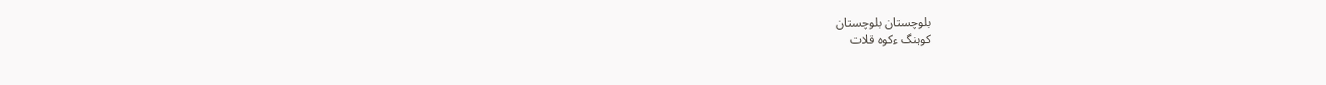بلوچستان بلوچستان
کوہنگ ءکوہ قلات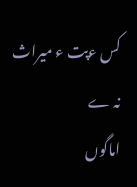کس ءپت ء میراث نہ ے
اماگوں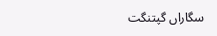سگاراں گپتنگت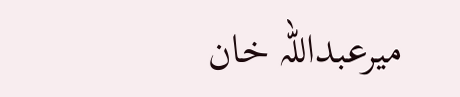میرعبداللہ خان